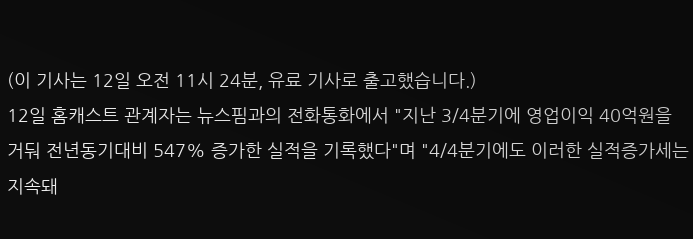(이 기사는 12일 오전 11시 24분, 유료 기사로 출고했습니다.)
12일 홈캐스트 관계자는 뉴스핌과의 전화통화에서 "지난 3/4분기에 영업이익 40억원을 거둬 전년동기대비 547% 증가한 실적을 기록했다"며 "4/4분기에도 이러한 실적증가세는 지속돼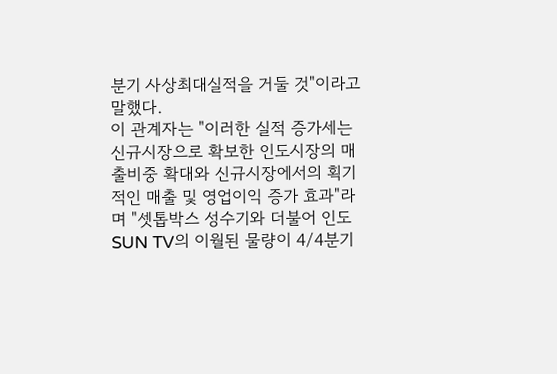분기 사상최대실적을 거둘 것"이라고 말했다.
이 관계자는 "이러한 실적 증가세는 신규시장으로 확보한 인도시장의 매출비중 확대와 신규시장에서의 획기적인 매출 및 영업이익 증가 효과"라며 "셋톱박스 성수기와 더불어 인도 SUN TV의 이월된 물량이 4/4분기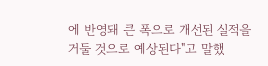에 반영돼 큰 폭으로 개선된 실적을 거둘 것으로 예상된다"고 말했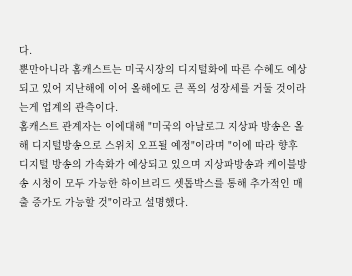다.
뿐만아니라 홈캐스트는 미국시장의 디지털화에 따른 수혜도 예상되고 있어 지난해에 이어 올해에도 큰 폭의 성장세를 거둘 것이라는게 업계의 관측이다.
홈캐스트 관계자는 이에대해 "미국의 아날로그 지상파 방송은 올해 디지털방송으로 스위치 오프될 예정"이라며 "이에 따라 향후 디지털 방송의 가속화가 예상되고 있으며 지상파방송과 케이블방송 시청이 모두 가능한 하이브리드 셋톱박스를 통해 추가적인 매출 증가도 가능할 것"이라고 설명했다.